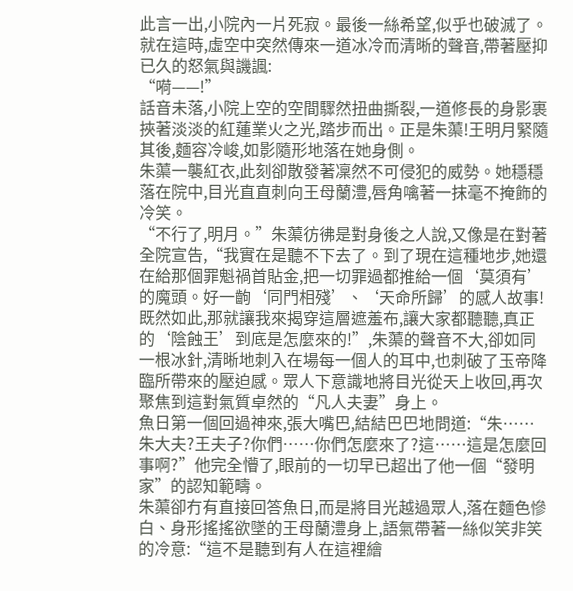此言一出,小院內一片死寂。最後一絲希望,似乎也破滅了。
就在這時,虛空中突然傳來一道冰冷而清晰的聲音,帶著壓抑已久的怒氣與譏諷:
“嗬——!”
話音未落,小院上空的空間驟然扭曲撕裂,一道修長的身影裹挾著淡淡的紅蓮業火之光,踏步而出。正是朱蕖!王明月緊隨其後,麵容冷峻,如影隨形地落在她身側。
朱蕖一襲紅衣,此刻卻散發著凜然不可侵犯的威勢。她穩穩落在院中,目光直直刺向王母蘭澧,唇角噙著一抹毫不掩飾的冷笑。
“不行了,明月。”朱蕖彷彿是對身後之人說,又像是在對著全院宣告,“我實在是聽不下去了。到了現在這種地步,她還在給那個罪魁禍首貼金,把一切罪過都推給一個‘莫須有’的魔頭。好一齣‘同門相殘’、‘天命所歸’的感人故事!既然如此,那就讓我來揭穿這層遮羞布,讓大家都聽聽,真正的‘陰蝕王’到底是怎麼來的!”,朱蕖的聲音不大,卻如同一根冰針,清晰地刺入在場每一個人的耳中,也刺破了玉帝降臨所帶來的壓迫感。眾人下意識地將目光從天上收回,再次聚焦到這對氣質卓然的“凡人夫妻”身上。
魚日第一個回過神來,張大嘴巴,結結巴巴地問道:“朱……朱大夫?王夫子?你們……你們怎麼來了?這……這是怎麼回事啊?”他完全懵了,眼前的一切早已超出了他一個“發明家”的認知範疇。
朱蕖卻冇有直接回答魚日,而是將目光越過眾人,落在麵色慘白、身形搖搖欲墜的王母蘭澧身上,語氣帶著一絲似笑非笑的冷意:“這不是聽到有人在這裡繪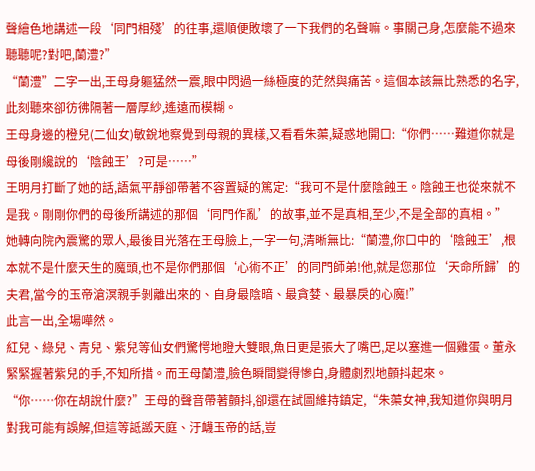聲繪色地講述一段‘同門相殘’的往事,還順便敗壞了一下我們的名聲嘛。事關己身,怎麼能不過來聽聽呢?對吧,蘭澧?”
“蘭澧”二字一出,王母身軀猛然一震,眼中閃過一絲極度的茫然與痛苦。這個本該無比熟悉的名字,此刻聽來卻彷彿隔著一層厚紗,遙遠而模糊。
王母身邊的橙兒(二仙女)敏銳地察覺到母親的異樣,又看看朱蕖,疑惑地開口:“你們……難道你就是母後剛纔說的‘陰蝕王’?可是……”
王明月打斷了她的話,語氣平靜卻帶著不容置疑的篤定:“我可不是什麼陰蝕王。陰蝕王也從來就不是我。剛剛你們的母後所講述的那個‘同門作亂’的故事,並不是真相,至少,不是全部的真相。”
她轉向院內震驚的眾人,最後目光落在王母臉上,一字一句,清晰無比:“蘭澧,你口中的‘陰蝕王’,根本就不是什麼天生的魔頭,也不是你們那個‘心術不正’的同門師弟!他,就是您那位‘天命所歸’的夫君,當今的玉帝滄溟親手剝離出來的、自身最陰暗、最貪婪、最暴戾的心魔!”
此言一出,全場嘩然。
紅兒、綠兒、青兒、紫兒等仙女們驚愕地瞪大雙眼,魚日更是張大了嘴巴,足以塞進一個雞蛋。董永緊緊握著紫兒的手,不知所措。而王母蘭澧,臉色瞬間變得慘白,身體劇烈地顫抖起來。
“你……你在胡說什麼?”王母的聲音帶著顫抖,卻還在試圖維持鎮定,“朱蕖女神,我知道你與明月對我可能有誤解,但這等詆譭天庭、汙衊玉帝的話,豈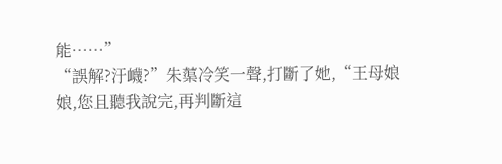能……”
“誤解?汙衊?”朱蕖冷笑一聲,打斷了她,“王母娘娘,您且聽我說完,再判斷這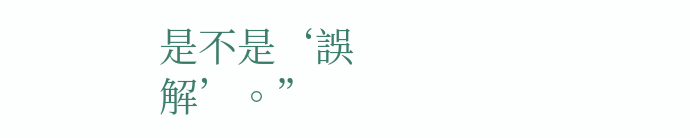是不是‘誤解’。”